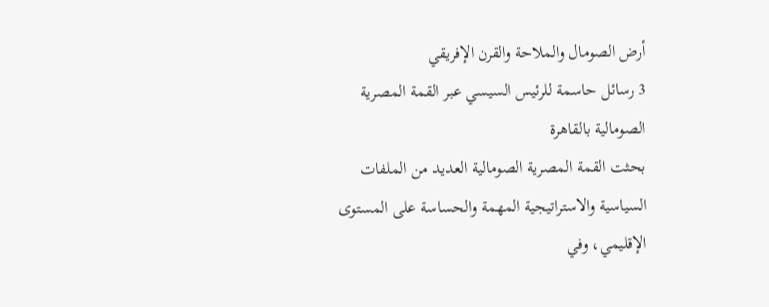أرض الصومال والملاحة والقرن الإفريقي
3 رسائل حاسمة للرئيس السيسي عبر القمة المصرية الصومالية بالقاهرة
بحثت القمة المصرية الصومالية العديد من الملفات السياسية والاستراتيجية المهمة والحساسة على المستوى الإقليمي، وفي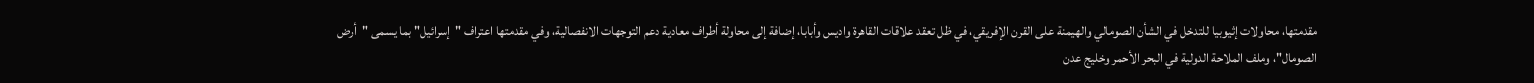مقدمتها، محاولات إثيوبيا للتدخل في الشأن الصومالي والهيمنة على القرن الإفريقي، في ظل تعقد علاقات القاهرة واديس وأبابا، إضافة إلى محاولة أطراف معادية دعم التوجهات الانفصالية، وفي مقدمتها اعتراف "إسرائيل" بما يسمى "أرض الصومال"، وملف الملاحة الدولية في البحر الأحمر وخليج عدن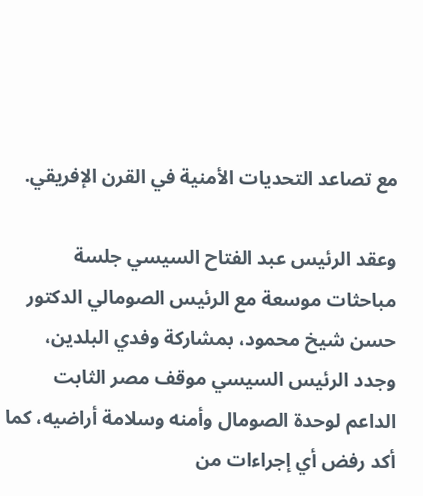مع تصاعد التحديات الأمنية في القرن الإفريقي.

وعقد الرئيس عبد الفتاح السيسي جلسة مباحثات موسعة مع الرئيس الصومالي الدكتور حسن شيخ محمود، بمشاركة وفدي البلدين، وجدد الرئيس السيسي موقف مصر الثابت الداعم لوحدة الصومال وأمنه وسلامة أراضيه، كما أكد رفض أي إجراءات من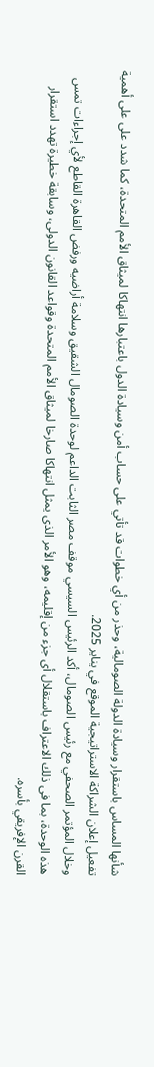شأنها المساس باستقرار وسيادة الدولة الصومالية، وحذر من أي خطوات قد تأتي على حساب أمن وسيادة الدول باعتبارها انتهاكا لميثاق الأمم المتحدة، كما شدد على على أهمية تفعيل إعلان الشراكة الاستراتيجية الموقع في يناير 2025.
وخلال المؤتمر الصحفي مع رئيس الصومال، أكد الرئيس السيسي موقف مصر الثابت الداعم لوحدة الصومال الشقيق وسلامة أراضيه ورفض القاهرة القاطع لأي إجراءات تمس هذه الوحدة، بما فى ذلك الاعتراف باستقلال أى جزء من إقليمه، وهو الأمر الذى يمثل انتهاكا صارخا لميثاق الأمم المتحدة وقواعد القانون الدولى، وسابقة خطيرة تهدد استقرار القرن الإفريقي بأسره.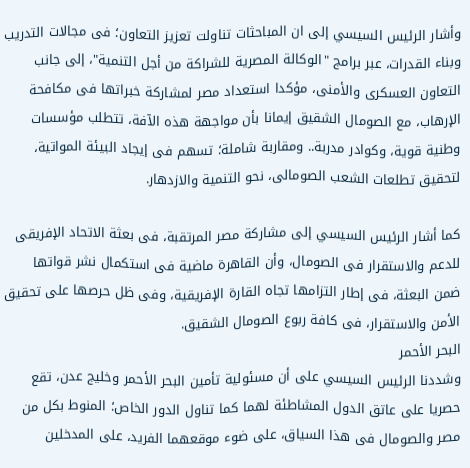وأشار الرئيس السيسي إلى ان المباحثات تناولت تعزيز التعاون؛ فى مجالات التدريب وبناء القدرات، عبر برامج "الوكالة المصرية للشراكة من أجل التنمية"، إلى جانب التعاون العسكرى والأمنى، مؤكدا استعداد مصر لمشاركة خبراتها فى مكافحة الإرهاب، مع الصومال الشقيق إيمانا بأن مواجهة هذه الآفة، تتطلب مؤسسات وطنية قوية، وكوادر مدربة.. ومقاربة شاملة؛ تسهم فى إيجاد البيئة المواتية، لتحقيق تطلعات الشعب الصومالى، نحو التنمية والازدهار.

كما أشار الرئيس السيسي إلى مشاركة مصر المرتقبة، فى بعثة الاتحاد الإفريقى للدعم والاستقرار فى الصومال، وأن القاهرة ماضية فى استكمال نشر قواتها ضمن البعثة، فى إطار التزامها تجاه القارة الإفريقية، وفى ظل حرصها على تحقيق الأمن والاستقرار، فى كافة ربوع الصومال الشقيق.
البحر الأحمر
وشددنا الرئيس السيسي على أن مسئولية تأمين البحر الأحمر وخليج عدن، تقع حصريا على عاتق الدول المشاطئة لهما كما تناول الدور الخاص؛ المنوط بكل من مصر والصومال فى هذا السياق، على ضوء موقعهما الفريد، على المدخلين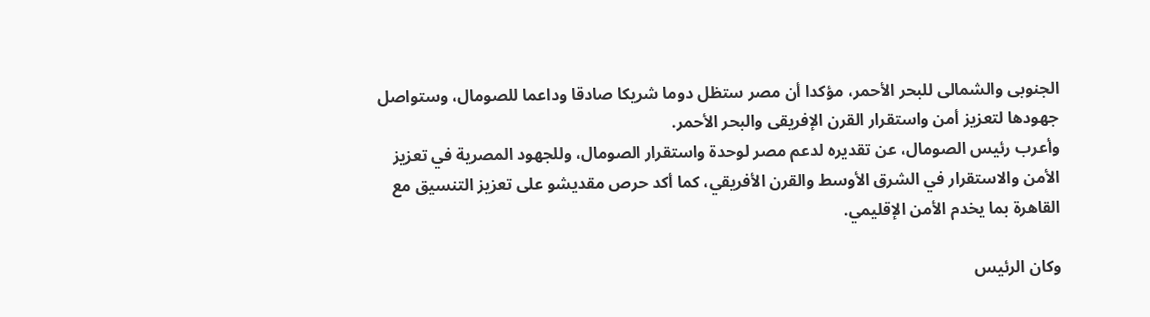الجنوبى والشمالى للبحر الأحمر، مؤكدا أن مصر ستظل دوما شريكا صادقا وداعما للصومال، وستواصل جهودها لتعزيز أمن واستقرار القرن الإفريقى والبحر الأحمر.
وأعرب رئيس الصومال، عن تقديره لدعم مصر لوحدة واستقرار الصومال، وللجهود المصرية في تعزيز الأمن والاستقرار في الشرق الأوسط والقرن الأفريقي، كما أكد حرص مقديشو على تعزيز التنسيق مع القاهرة بما يخدم الأمن الإقليمي.

وكان الرئيس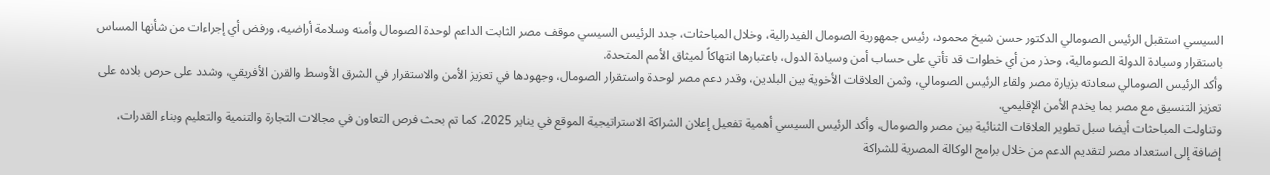السيسي استقبل الرئيس الصومالي الدكتور حسن شيخ محمود، رئيس جمهورية الصومال الفيدرالية، وخلال المباحثات، جدد الرئيس السيسي موقف مصر الثابت الداعم لوحدة الصومال وأمنه وسلامة أراضيه، ورفض أي إجراءات من شأنها المساس باستقرار وسيادة الدولة الصومالية، وحذر من أي خطوات قد تأتي على حساب أمن وسيادة الدول، باعتبارها انتهاكاً لميثاق الأمم المتحدة.
وأكد الرئيس الصومالي سعادته بزيارة مصر ولقاء الرئيس الصومالي، وثمن العلاقات الأخوية بين البلدين، وقدر دعم مصر لوحدة واستقرار الصومال، وجهودها في تعزيز الأمن والاستقرار في الشرق الأوسط والقرن الأفريقي، وشدد على حرص بلاده على تعزيز التنسيق مع مصر بما يخدم الأمن الإقليمي.
وتناولت المباحثات أيضا سبل تطوير العلاقات الثنائية بين مصر والصومال، وأكد الرئيس السيسي أهمية تفعيل إعلان الشراكة الاستراتيجية الموقع في يناير 2025، كما تم بحث فرص التعاون في مجالات التجارة والتنمية والتعليم وبناء القدرات، إضافة إلى استعداد مصر لتقديم الدعم من خلال برامج الوكالة المصرية للشراكة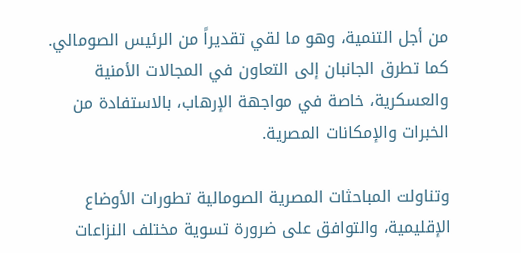من أجل التنمية، وهو ما لقي تقديراً من الرئيس الصومالي. كما تطرق الجانبان إلى التعاون في المجالات الأمنية والعسكرية، خاصة في مواجهة الإرهاب، بالاستفادة من الخبرات والإمكانات المصرية.

وتناولت المباحثات المصرية الصومالية تطورات الأوضاع الإقليمية، والتوافق على ضرورة تسوية مختلف النزاعات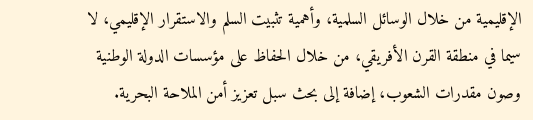الإقليمية من خلال الوسائل السلمية، وأهمية تثبيت السلم والاستقرار الإقليمي، لا سيما في منطقة القرن الأفريقي، من خلال الحفاظ على مؤسسات الدولة الوطنية وصون مقدرات الشعوب، إضافة إلى بحث سبل تعزيز أمن الملاحة البحرية.